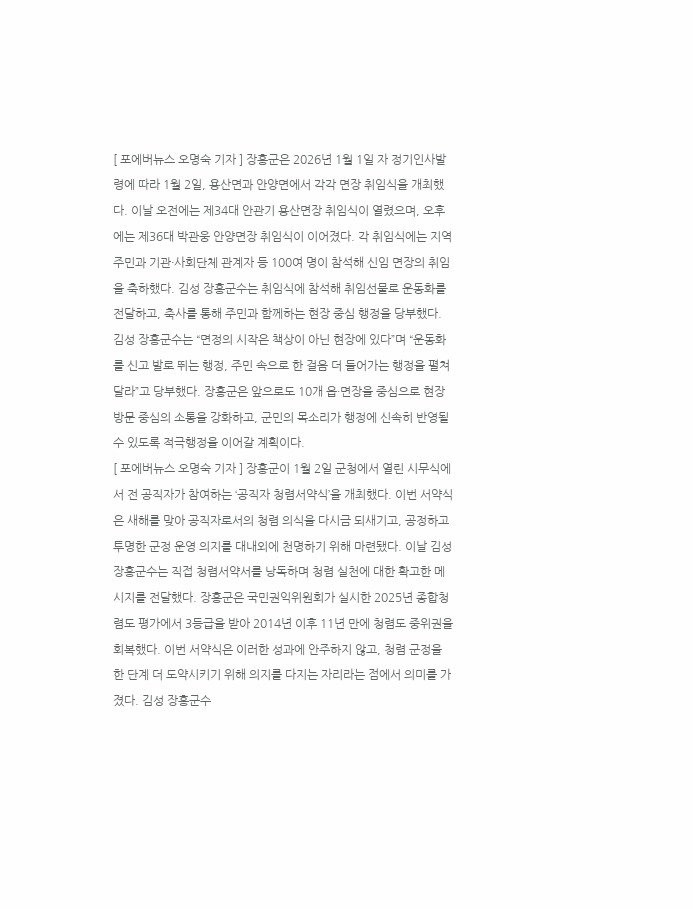[ 포에버뉴스 오명숙 기자 ] 장흥군은 2026년 1월 1일 자 정기인사발령에 따라 1월 2일, 용산면과 안양면에서 각각 면장 취임식을 개최했다. 이날 오전에는 제34대 안관기 용산면장 취임식이 열렸으며, 오후에는 제36대 박관웅 안양면장 취임식이 이어졌다. 각 취임식에는 지역 주민과 기관·사회단체 관계자 등 100여 명이 참석해 신임 면장의 취임을 축하했다. 김성 장흥군수는 취임식에 참석해 취임선물로 운동화를 전달하고, 축사를 통해 주민과 함께하는 현장 중심 행정을 당부했다. 김성 장흥군수는 “면정의 시작은 책상이 아닌 현장에 있다”며 “운동화를 신고 발로 뛰는 행정, 주민 속으로 한 걸음 더 들어가는 행정을 펼쳐 달라”고 당부했다. 장흥군은 앞으로도 10개 읍·면장을 중심으로 현장 방문 중심의 소통을 강화하고, 군민의 목소리가 행정에 신속히 반영될 수 있도록 적극행정을 이어갈 계획이다.
[ 포에버뉴스 오명숙 기자 ] 장흥군이 1월 2일 군청에서 열린 시무식에서 전 공직자가 참여하는 ‘공직자 청렴서약식’을 개최했다. 이번 서약식은 새해를 맞아 공직자로서의 청렴 의식을 다시금 되새기고, 공정하고 투명한 군정 운영 의지를 대내외에 천명하기 위해 마련됐다. 이날 김성 장흥군수는 직접 청렴서약서를 낭독하며 청렴 실천에 대한 확고한 메시지를 전달했다. 장흥군은 국민권익위원회가 실시한 2025년 종합청렴도 평가에서 3등급을 받아 2014년 이후 11년 만에 청렴도 중위권을 회복했다. 이번 서약식은 이러한 성과에 안주하지 않고, 청렴 군정을 한 단계 더 도약시키기 위해 의지를 다지는 자리라는 점에서 의미를 가졌다. 김성 장흥군수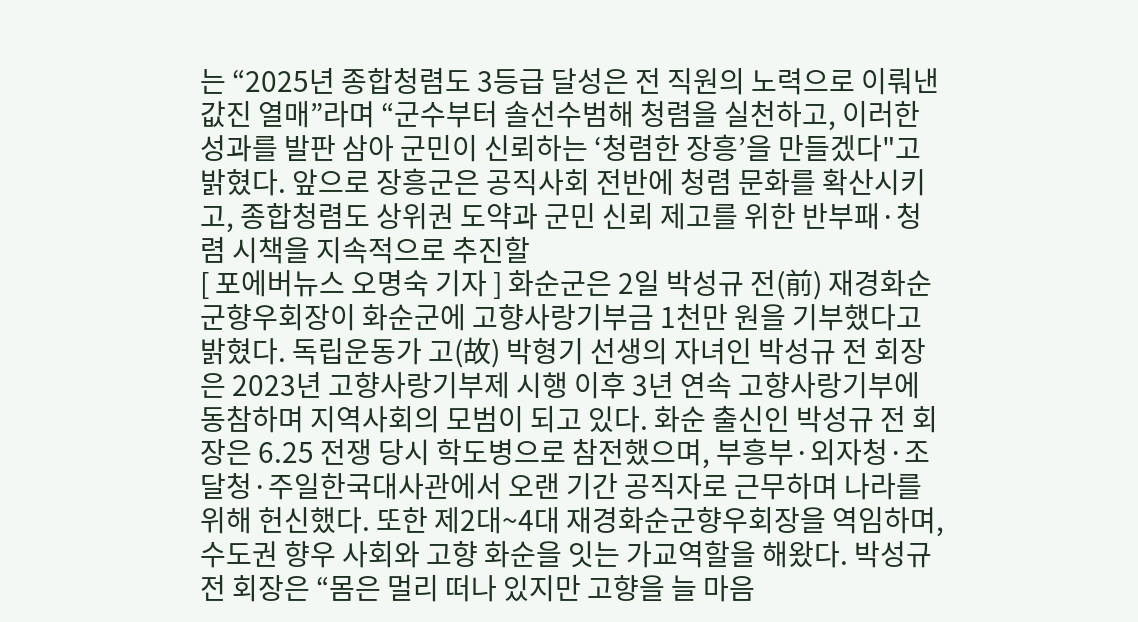는 “2025년 종합청렴도 3등급 달성은 전 직원의 노력으로 이뤄낸 값진 열매”라며 “군수부터 솔선수범해 청렴을 실천하고, 이러한 성과를 발판 삼아 군민이 신뢰하는 ‘청렴한 장흥’을 만들겠다"고 밝혔다. 앞으로 장흥군은 공직사회 전반에 청렴 문화를 확산시키고, 종합청렴도 상위권 도약과 군민 신뢰 제고를 위한 반부패·청렴 시책을 지속적으로 추진할
[ 포에버뉴스 오명숙 기자 ] 화순군은 2일 박성규 전(前) 재경화순군향우회장이 화순군에 고향사랑기부금 1천만 원을 기부했다고 밝혔다. 독립운동가 고(故) 박형기 선생의 자녀인 박성규 전 회장은 2023년 고향사랑기부제 시행 이후 3년 연속 고향사랑기부에 동참하며 지역사회의 모범이 되고 있다. 화순 출신인 박성규 전 회장은 6.25 전쟁 당시 학도병으로 참전했으며, 부흥부·외자청·조달청·주일한국대사관에서 오랜 기간 공직자로 근무하며 나라를 위해 헌신했다. 또한 제2대~4대 재경화순군향우회장을 역임하며, 수도권 향우 사회와 고향 화순을 잇는 가교역할을 해왔다. 박성규 전 회장은 “몸은 멀리 떠나 있지만 고향을 늘 마음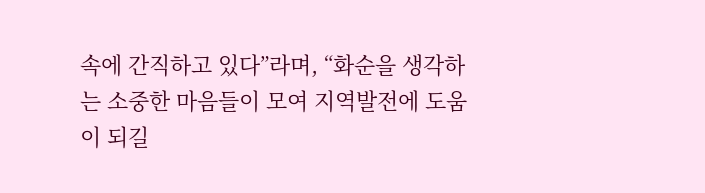속에 간직하고 있다”라며, “화순을 생각하는 소중한 마음들이 모여 지역발전에 도움이 되길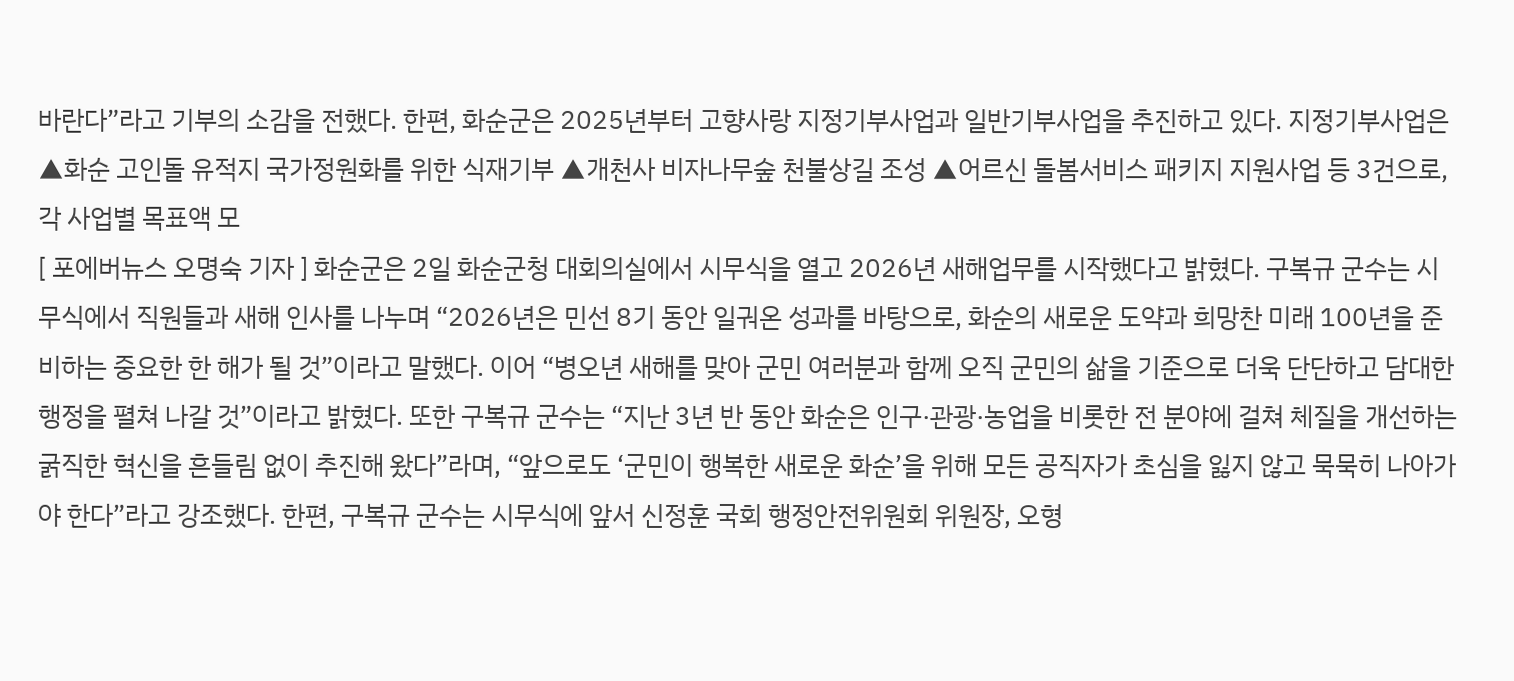바란다”라고 기부의 소감을 전했다. 한편, 화순군은 2025년부터 고향사랑 지정기부사업과 일반기부사업을 추진하고 있다. 지정기부사업은 ▲화순 고인돌 유적지 국가정원화를 위한 식재기부 ▲개천사 비자나무숲 천불상길 조성 ▲어르신 돌봄서비스 패키지 지원사업 등 3건으로, 각 사업별 목표액 모
[ 포에버뉴스 오명숙 기자 ] 화순군은 2일 화순군청 대회의실에서 시무식을 열고 2026년 새해업무를 시작했다고 밝혔다. 구복규 군수는 시무식에서 직원들과 새해 인사를 나누며 “2026년은 민선 8기 동안 일궈온 성과를 바탕으로, 화순의 새로운 도약과 희망찬 미래 100년을 준비하는 중요한 한 해가 될 것”이라고 말했다. 이어 “병오년 새해를 맞아 군민 여러분과 함께 오직 군민의 삶을 기준으로 더욱 단단하고 담대한 행정을 펼쳐 나갈 것”이라고 밝혔다. 또한 구복규 군수는 “지난 3년 반 동안 화순은 인구·관광·농업을 비롯한 전 분야에 걸쳐 체질을 개선하는 굵직한 혁신을 흔들림 없이 추진해 왔다”라며, “앞으로도 ‘군민이 행복한 새로운 화순’을 위해 모든 공직자가 초심을 잃지 않고 묵묵히 나아가야 한다”라고 강조했다. 한편, 구복규 군수는 시무식에 앞서 신정훈 국회 행정안전위원회 위원장, 오형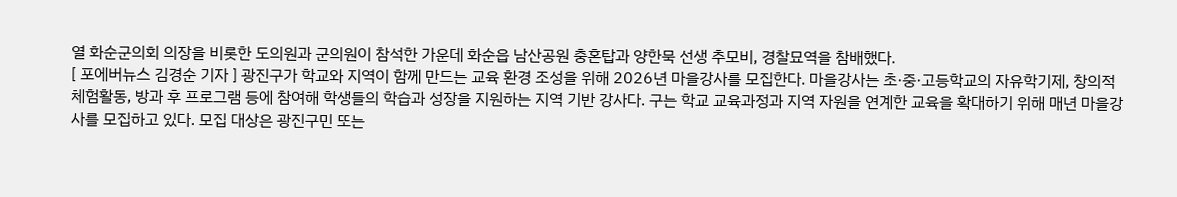열 화순군의회 의장을 비롯한 도의원과 군의원이 참석한 가운데 화순읍 남산공원 충혼탑과 양한묵 선생 추모비, 경찰묘역을 참배했다.
[ 포에버뉴스 김경순 기자 ] 광진구가 학교와 지역이 함께 만드는 교육 환경 조성을 위해 2026년 마을강사를 모집한다. 마을강사는 초·중·고등학교의 자유학기제, 창의적 체험활동, 방과 후 프로그램 등에 참여해 학생들의 학습과 성장을 지원하는 지역 기반 강사다. 구는 학교 교육과정과 지역 자원을 연계한 교육을 확대하기 위해 매년 마을강사를 모집하고 있다. 모집 대상은 광진구민 또는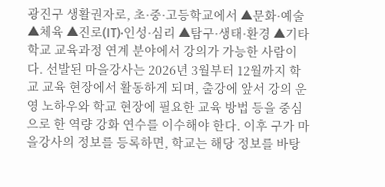광진구 생활권자로, 초·중·고등학교에서 ▲문화·예술 ▲체육 ▲진로(IT)·인성·심리 ▲탐구·생태·환경 ▲기타 학교 교육과정 연계 분야에서 강의가 가능한 사람이다. 선발된 마을강사는 2026년 3월부터 12월까지 학교 교육 현장에서 활동하게 되며, 출강에 앞서 강의 운영 노하우와 학교 현장에 필요한 교육 방법 등을 중심으로 한 역량 강화 연수를 이수해야 한다. 이후 구가 마을강사의 정보를 등록하면, 학교는 해당 정보를 바탕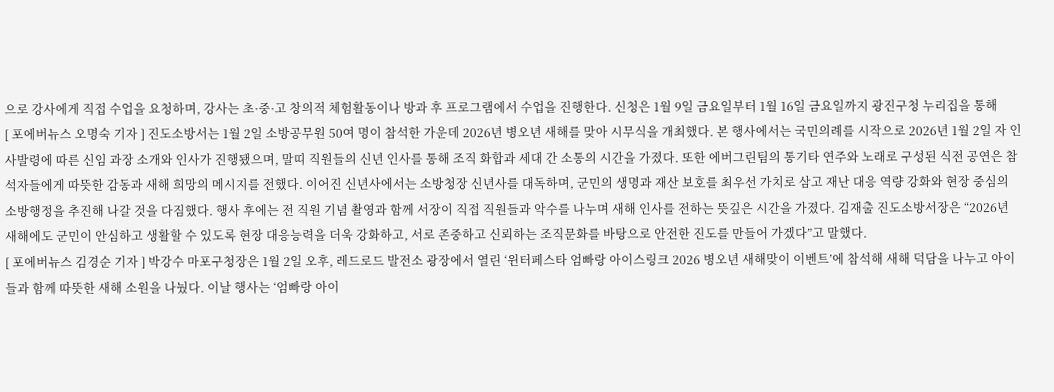으로 강사에게 직접 수업을 요청하며, 강사는 초·중·고 창의적 체험활동이나 방과 후 프로그램에서 수업을 진행한다. 신청은 1월 9일 금요일부터 1월 16일 금요일까지 광진구청 누리집을 통해
[ 포에버뉴스 오명숙 기자 ] 진도소방서는 1월 2일 소방공무원 50여 명이 참석한 가운데 2026년 병오년 새해를 맞아 시무식을 개최했다. 본 행사에서는 국민의례를 시작으로 2026년 1월 2일 자 인사발령에 따른 신임 과장 소개와 인사가 진행됐으며, 말띠 직원들의 신년 인사를 통해 조직 화합과 세대 간 소통의 시간을 가졌다. 또한 에버그린팀의 통기타 연주와 노래로 구성된 식전 공연은 참석자들에게 따뜻한 감동과 새해 희망의 메시지를 전했다. 이어진 신년사에서는 소방청장 신년사를 대독하며, 군민의 생명과 재산 보호를 최우선 가치로 삼고 재난 대응 역량 강화와 현장 중심의 소방행정을 추진해 나갈 것을 다짐했다. 행사 후에는 전 직원 기념 촬영과 함께 서장이 직접 직원들과 악수를 나누며 새해 인사를 전하는 뜻깊은 시간을 가졌다. 김재출 진도소방서장은 “2026년 새해에도 군민이 안심하고 생활할 수 있도록 현장 대응능력을 더욱 강화하고, 서로 존중하고 신뢰하는 조직문화를 바탕으로 안전한 진도를 만들어 가겠다”고 말했다.
[ 포에버뉴스 김경순 기자 ] 박강수 마포구청장은 1월 2일 오후, 레드로드 발전소 광장에서 열린 ‘윈터페스타 엄빠랑 아이스링크 2026 병오년 새해맞이 이벤트’에 참석해 새해 덕담을 나누고 아이들과 함께 따뜻한 새해 소원을 나눴다. 이날 행사는 ‘엄빠랑 아이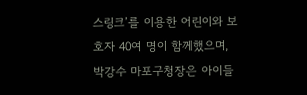스링크’를 이용한 어린이와 보호자 40여 명이 함께했으며, 박강수 마포구청장은 아이들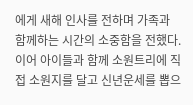에게 새해 인사를 전하며 가족과 함께하는 시간의 소중함을 전했다. 이어 아이들과 함께 소원트리에 직접 소원지를 달고 신년운세를 뽑으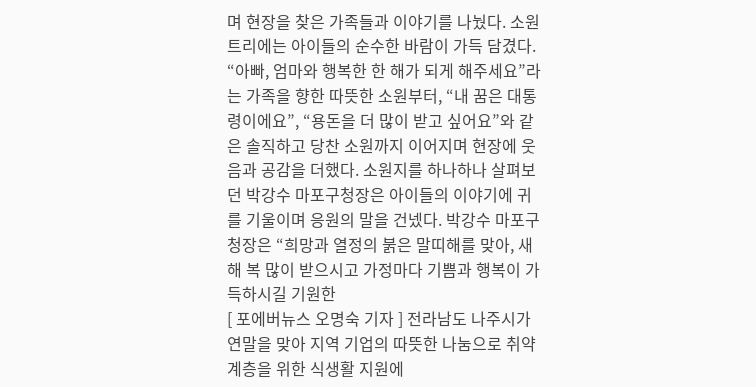며 현장을 찾은 가족들과 이야기를 나눴다. 소원트리에는 아이들의 순수한 바람이 가득 담겼다. “아빠, 엄마와 행복한 한 해가 되게 해주세요”라는 가족을 향한 따뜻한 소원부터, “내 꿈은 대통령이에요”, “용돈을 더 많이 받고 싶어요”와 같은 솔직하고 당찬 소원까지 이어지며 현장에 웃음과 공감을 더했다. 소원지를 하나하나 살펴보던 박강수 마포구청장은 아이들의 이야기에 귀를 기울이며 응원의 말을 건넸다. 박강수 마포구청장은 “희망과 열정의 붉은 말띠해를 맞아, 새해 복 많이 받으시고 가정마다 기쁨과 행복이 가득하시길 기원한
[ 포에버뉴스 오명숙 기자 ] 전라남도 나주시가 연말을 맞아 지역 기업의 따뜻한 나눔으로 취약계층을 위한 식생활 지원에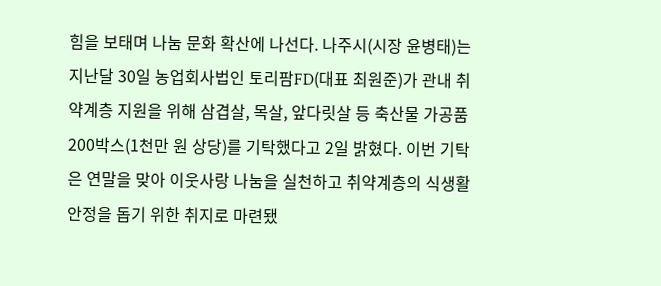힘을 보태며 나눔 문화 확산에 나선다. 나주시(시장 윤병태)는 지난달 30일 농업회사법인 토리팜FD(대표 최원준)가 관내 취약계층 지원을 위해 삼겹살, 목살, 앞다릿살 등 축산물 가공품 200박스(1천만 원 상당)를 기탁했다고 2일 밝혔다. 이번 기탁은 연말을 맞아 이웃사랑 나눔을 실천하고 취약계층의 식생활 안정을 돕기 위한 취지로 마련됐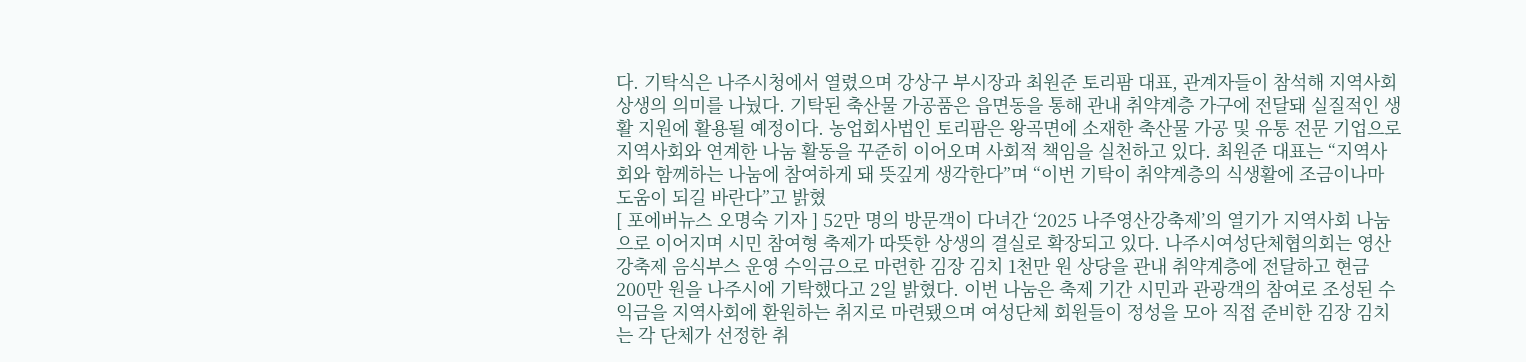다. 기탁식은 나주시청에서 열렸으며 강상구 부시장과 최원준 토리팜 대표, 관계자들이 참석해 지역사회 상생의 의미를 나눴다. 기탁된 축산물 가공품은 읍면동을 통해 관내 취약계층 가구에 전달돼 실질적인 생활 지원에 활용될 예정이다. 농업회사법인 토리팜은 왕곡면에 소재한 축산물 가공 및 유통 전문 기업으로 지역사회와 연계한 나눔 활동을 꾸준히 이어오며 사회적 책임을 실천하고 있다. 최원준 대표는 “지역사회와 함께하는 나눔에 참여하게 돼 뜻깊게 생각한다”며 “이번 기탁이 취약계층의 식생활에 조금이나마 도움이 되길 바란다”고 밝혔
[ 포에버뉴스 오명숙 기자 ] 52만 명의 방문객이 다녀간 ‘2025 나주영산강축제’의 열기가 지역사회 나눔으로 이어지며 시민 참여형 축제가 따뜻한 상생의 결실로 확장되고 있다. 나주시여성단체협의회는 영산강축제 음식부스 운영 수익금으로 마련한 김장 김치 1천만 원 상당을 관내 취약계층에 전달하고 현금 200만 원을 나주시에 기탁했다고 2일 밝혔다. 이번 나눔은 축제 기간 시민과 관광객의 참여로 조성된 수익금을 지역사회에 환원하는 취지로 마련됐으며 여성단체 회원들이 정성을 모아 직접 준비한 김장 김치는 각 단체가 선정한 취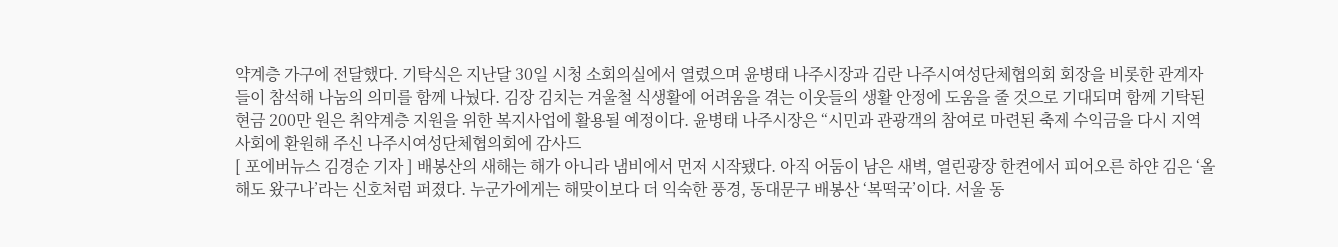약계층 가구에 전달했다. 기탁식은 지난달 30일 시청 소회의실에서 열렸으며 윤병태 나주시장과 김란 나주시여성단체협의회 회장을 비롯한 관계자들이 참석해 나눔의 의미를 함께 나눴다. 김장 김치는 겨울철 식생활에 어려움을 겪는 이웃들의 생활 안정에 도움을 줄 것으로 기대되며 함께 기탁된 현금 200만 원은 취약계층 지원을 위한 복지사업에 활용될 예정이다. 윤병태 나주시장은 “시민과 관광객의 참여로 마련된 축제 수익금을 다시 지역사회에 환원해 주신 나주시여성단체협의회에 감사드
[ 포에버뉴스 김경순 기자 ] 배봉산의 새해는 해가 아니라 냄비에서 먼저 시작됐다. 아직 어둠이 남은 새벽, 열린광장 한켠에서 피어오른 하얀 김은 ‘올해도 왔구나’라는 신호처럼 퍼졌다. 누군가에게는 해맞이보다 더 익숙한 풍경, 동대문구 배봉산 ‘복떡국’이다. 서울 동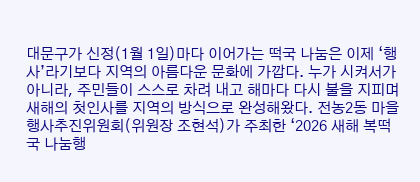대문구가 신정(1월 1일)마다 이어가는 떡국 나눔은 이제 ‘행사’라기보다 지역의 아름다운 문화에 가깝다. 누가 시켜서가 아니라, 주민들이 스스로 차려 내고 해마다 다시 불을 지피며 새해의 첫인사를 지역의 방식으로 완성해왔다. 전농2동 마을행사추진위원회(위원장 조현석)가 주최한 ‘2026 새해 복떡국 나눔행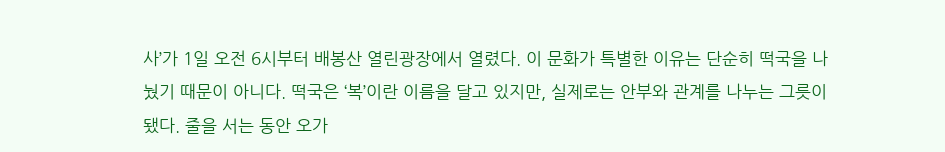사’가 1일 오전 6시부터 배봉산 열린광장에서 열렸다. 이 문화가 특별한 이유는 단순히 떡국을 나눴기 때문이 아니다. 떡국은 ‘복’이란 이름을 달고 있지만, 실제로는 안부와 관계를 나누는 그릇이 됐다. 줄을 서는 동안 오가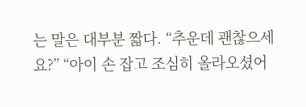는 말은 대부분 짧다. “추운데 괜찮으세요?” “아이 손 잡고 조심히 올라오셨어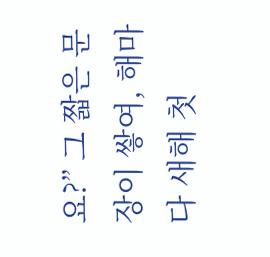요?” 그 짧은 문장이 쌓여, 해마다 새해 첫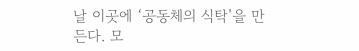날 이곳에 ‘공동체의 식탁’을 만든다. 모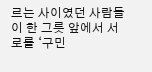르는 사이였던 사람들이 한 그릇 앞에서 서로를 ‘구민